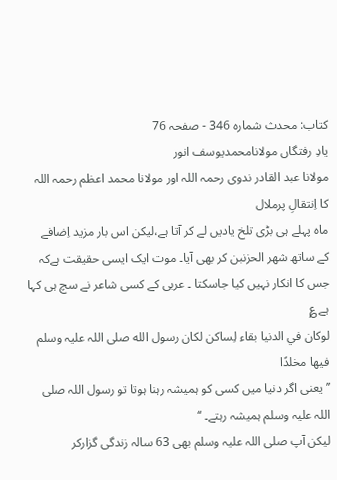کتاب: محدث شمارہ 346 - صفحہ 76
یادِ رفتگاں مولانامحمدیوسف انور
مولانا عبد القادر ندوی رحمہ اللہ اور مولانا محمد اعظم رحمہ اللہ کا اِنتقالِ پرملال
ماہ پہلے ہی بڑی تلخ یادیں لے کر آتا ہے،لیکن اس بار مزید اِضافے کے ساتھ شهر الحزنبن کر بھی آیا۔ موت ایک ایسی حقیقت ہےکہ جس کا انکار نہیں کیا جاسکتا ۔ عربی کے کسی شاعر نے سچ ہی کہا ہے ؏
لوکان في الدنیا بقاء لِساکن لکان رسول الله صلی اللہ علیہ وسلم فیها مخلدًا
’’یعنی اگر دنیا میں کسی کو ہمیشہ رہنا ہوتا تو رسول اللہ صلی اللہ علیہ وسلم ہمیشہ رہتے۔ ‘‘
لیکن آپ صلی اللہ علیہ وسلم بھی 63 سالہ زندگی گزارکر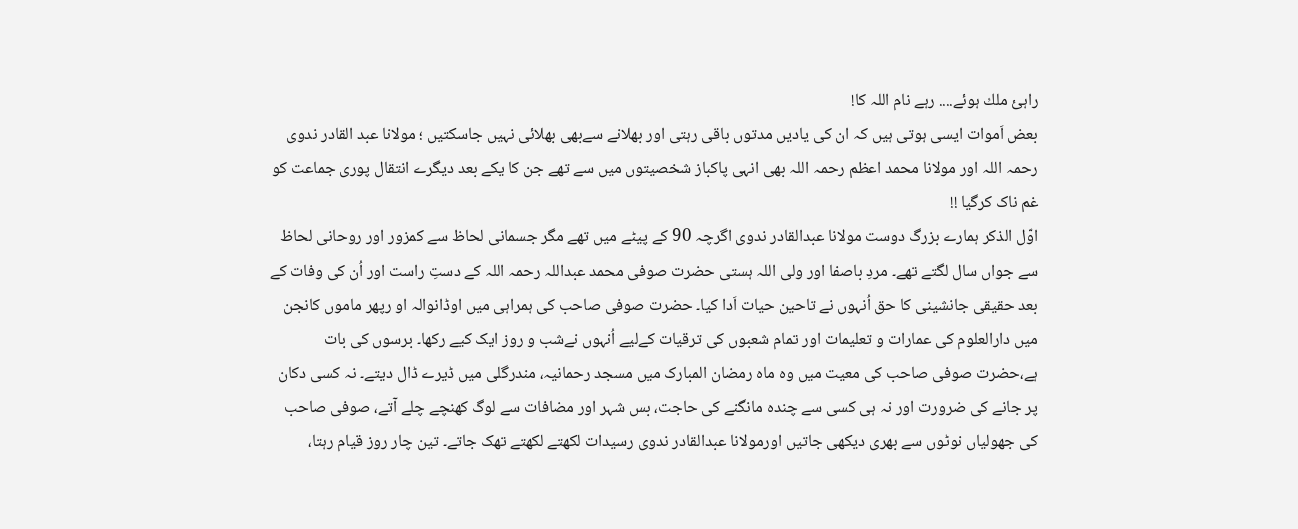راہئ ملك ہوئے.... رہے نام اللہ کا!
بعض اَموات ایسی ہوتی ہیں کہ ان کی یادیں مدتوں باقی رہتی اور بھلانے سےبھی بھلائی نہیں جاسکتیں ؛ مولانا عبد القادر ندوی رحمہ اللہ اور مولانا محمد اعظم رحمہ اللہ بھی انہی پاکباز شخصیتوں میں سے تھے جن کا یکے بعد دیگرے انتقال پوری جماعت کو غم ناک کرگیا !!
اوّل الذکر ہمارے بزرگ دوست مولانا عبدالقادر ندوی اگرچہ 90 کے پیٹے میں تھے مگر جسمانی لحاظ سے کمزور اور روحانی لحاظ سے جواں سال لگتے تھے۔ مردِ باصفا اور ولی اللہ ہستی حضرت صوفی محمد عبداللہ رحمہ اللہ کے دستِ راست اور اُن کی وفات کے بعد حقیقی جانشینی کا حق اُنہوں نے تاحین حیات اَدا کیا۔ حضرت صوفی صاحب کی ہمراہی میں اوڈانوالہ او رپھر ماموں کانجن میں دارالعلوم کی عمارات و تعلیمات اور تمام شعبوں کی ترقیات کےلیے اُنہوں نےشب و روز ایک کیے رکھا۔ برسوں کی بات ہے،حضرت صوفی صاحب کی معیت میں وہ ماہ رمضان المبارک میں مسجد رحمانیہ، مندرگلی میں ڈیرے ڈال دیتے۔ نہ کسی دکان پر جانے کی ضرورت اور نہ ہی کسی سے چندہ مانگنے کی حاجت، بس شہر اور مضافات سے لوگ کھنچے چلے آتے، صوفی صاحب کی جھولیاں نوٹوں سے بھری دیکھی جاتیں اورمولانا عبدالقادر ندوی رسیدات لکھتے لکھتے تھک جاتے۔ تین چار روز قیام رہتا،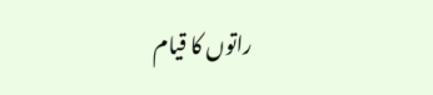راتوں کا قیام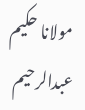مولانا حکیم عبدالرحیم